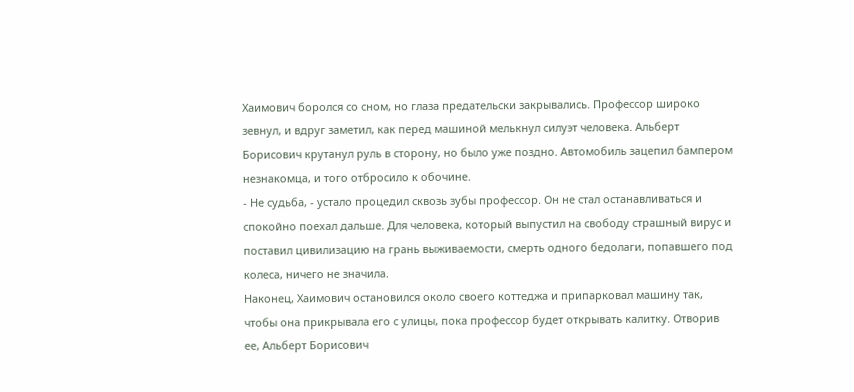Хаимович боролся со сном, но глаза предательски закрывались. Профессор широко зевнул, и вдруг заметил, как перед машиной мелькнул силуэт человека. Альберт Борисович крутанул руль в сторону, но было уже поздно. Автомобиль зацепил бампером незнакомца, и того отбросило к обочине.
- Не судьба, - устало процедил сквозь зубы профессор. Он не стал останавливаться и спокойно поехал дальше. Для человека, который выпустил на свободу страшный вирус и поставил цивилизацию на грань выживаемости, смерть одного бедолаги, попавшего под колеса, ничего не значила.
Наконец, Хаимович остановился около своего коттеджа и припарковал машину так, чтобы она прикрывала его с улицы, пока профессор будет открывать калитку. Отворив ее, Альберт Борисович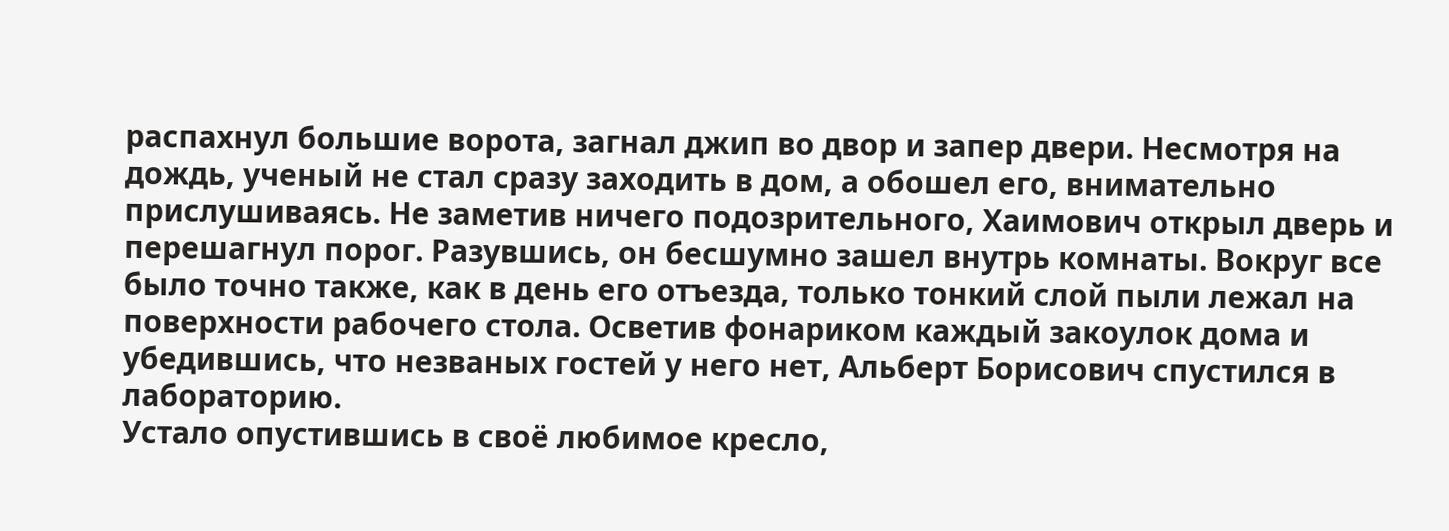распахнул большие ворота, загнал джип во двор и запер двери. Несмотря на дождь, ученый не стал сразу заходить в дом, а обошел его, внимательно прислушиваясь. Не заметив ничего подозрительного, Хаимович открыл дверь и перешагнул порог. Разувшись, он бесшумно зашел внутрь комнаты. Вокруг все было точно также, как в день его отъезда, только тонкий слой пыли лежал на поверхности рабочего стола. Осветив фонариком каждый закоулок дома и убедившись, что незваных гостей у него нет, Альберт Борисович спустился в лабораторию.
Устало опустившись в своё любимое кресло,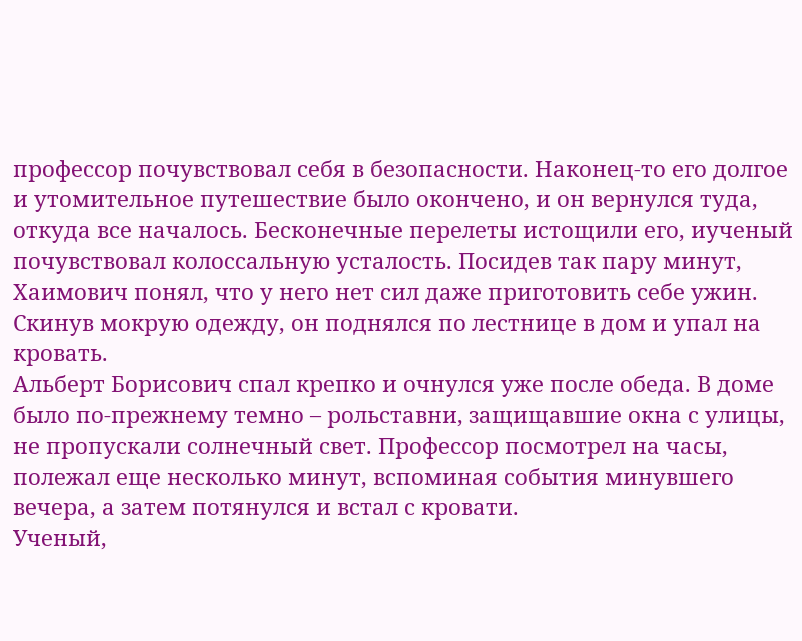профессор почувствовал себя в безопасности. Наконец-то его долгое и утомительное путешествие было окончено, и он вернулся туда, откуда все началось. Бесконечные перелеты истощили его, иученый почувствовал колоссальную усталость. Посидев так пару минут, Хаимович понял, что у него нет сил даже приготовить себе ужин. Скинув мокрую одежду, он поднялся по лестнице в дом и упал на кровать.
Альберт Борисович спал крепко и очнулся уже после обеда. В доме было по-прежнему темно – рольставни, защищавшие окна с улицы, не пропускали солнечный свет. Профессор посмотрел на часы, полежал еще несколько минут, вспоминая события минувшего вечера, а затем потянулся и встал с кровати.
Ученый,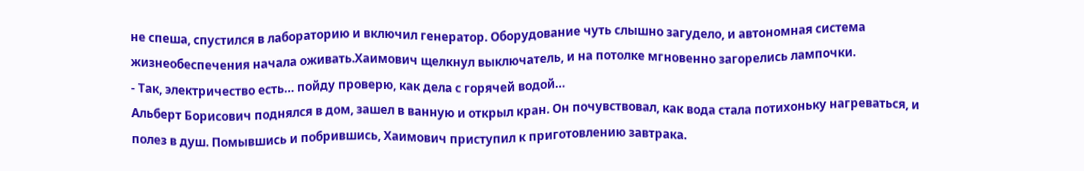не спеша, спустился в лабораторию и включил генератор. Оборудование чуть слышно загудело, и автономная система жизнеобеспечения начала оживать.Хаимович щелкнул выключатель, и на потолке мгновенно загорелись лампочки.
- Так, электричество есть… пойду проверю, как дела с горячей водой…
Альберт Борисович поднялся в дом, зашел в ванную и открыл кран. Он почувствовал, как вода стала потихоньку нагреваться, и полез в душ. Помывшись и побрившись, Хаимович приступил к приготовлению завтрака.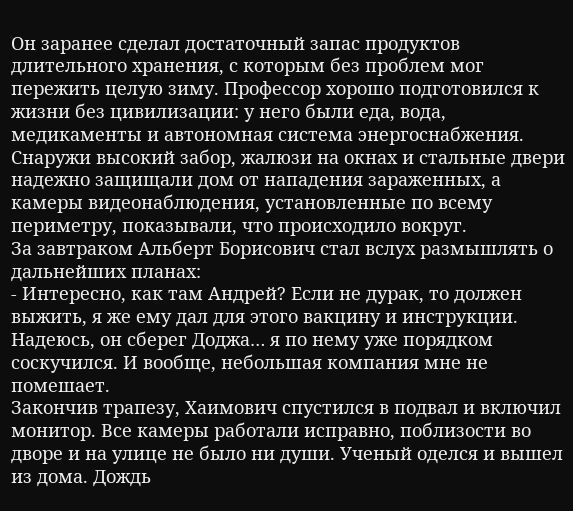Он заранее сделал достаточный запас продуктов длительного хранения, с которым без проблем мог пережить целую зиму. Профессор хорошо подготовился к жизни без цивилизации: у него были еда, вода, медикаменты и автономная система энергоснабжения. Снаружи высокий забор, жалюзи на окнах и стальные двери надежно защищали дом от нападения зараженных, а камеры видеонаблюдения, установленные по всему периметру, показывали, что происходило вокруг.
За завтраком Альберт Борисович стал вслух размышлять о дальнейших планах:
- Интересно, как там Андрей? Если не дурак, то должен выжить, я же ему дал для этого вакцину и инструкции. Надеюсь, он сберег Доджа… я по нему уже порядком соскучился. И вообще, небольшая компания мне не помешает.
Закончив трапезу, Хаимович спустился в подвал и включил монитор. Все камеры работали исправно, поблизости во дворе и на улице не было ни души. Ученый оделся и вышел из дома. Дождь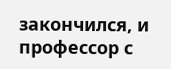закончился, и профессор с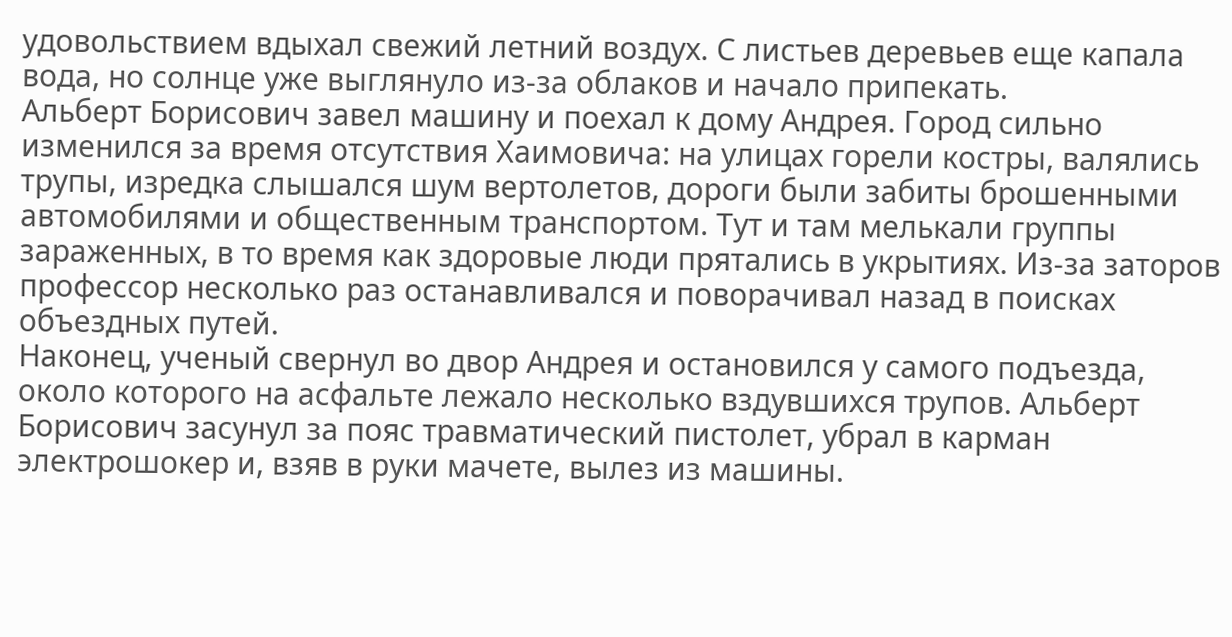удовольствием вдыхал свежий летний воздух. С листьев деревьев еще капала вода, но солнце уже выглянуло из-за облаков и начало припекать.
Альберт Борисович завел машину и поехал к дому Андрея. Город сильно изменился за время отсутствия Хаимовича: на улицах горели костры, валялись трупы, изредка слышался шум вертолетов, дороги были забиты брошенными автомобилями и общественным транспортом. Тут и там мелькали группы зараженных, в то время как здоровые люди прятались в укрытиях. Из-за заторов профессор несколько раз останавливался и поворачивал назад в поисках объездных путей.
Наконец, ученый свернул во двор Андрея и остановился у самого подъезда, около которого на асфальте лежало несколько вздувшихся трупов. Альберт Борисович засунул за пояс травматический пистолет, убрал в карман электрошокер и, взяв в руки мачете, вылез из машины.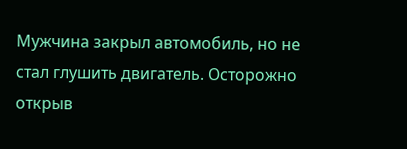Мужчина закрыл автомобиль, но не стал глушить двигатель. Осторожно открыв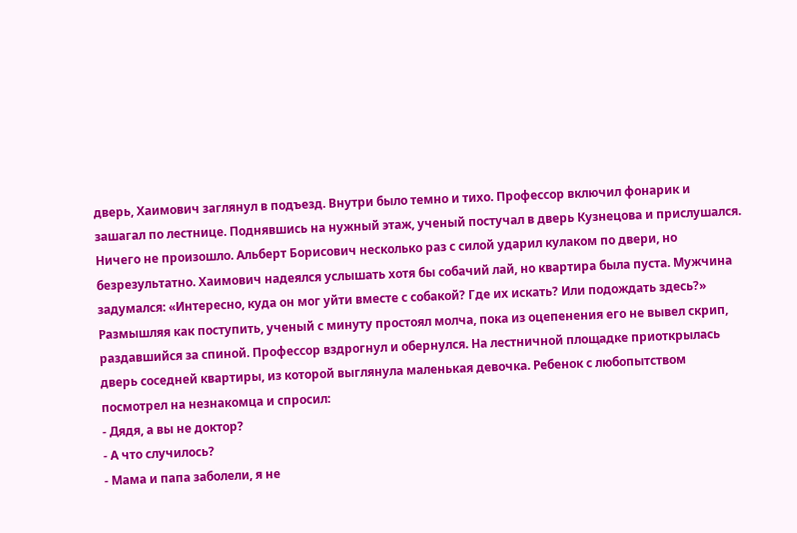дверь, Хаимович заглянул в подъезд. Внутри было темно и тихо. Профессор включил фонарик и зашагал по лестнице. Поднявшись на нужный этаж, ученый постучал в дверь Кузнецова и прислушался. Ничего не произошло. Альберт Борисович несколько раз с силой ударил кулаком по двери, но безрезультатно. Хаимович надеялся услышать хотя бы собачий лай, но квартира была пуста. Мужчина задумался: «Интересно, куда он мог уйти вместе с собакой? Где их искать? Или подождать здесь?» Размышляя как поступить, ученый с минуту простоял молча, пока из оцепенения его не вывел скрип, раздавшийся за спиной. Профессор вздрогнул и обернулся. На лестничной площадке приоткрылась дверь соседней квартиры, из которой выглянула маленькая девочка. Ребенок с любопытством посмотрел на незнакомца и спросил:
- Дядя, а вы не доктор?
- А что случилось?
- Мама и папа заболели, я не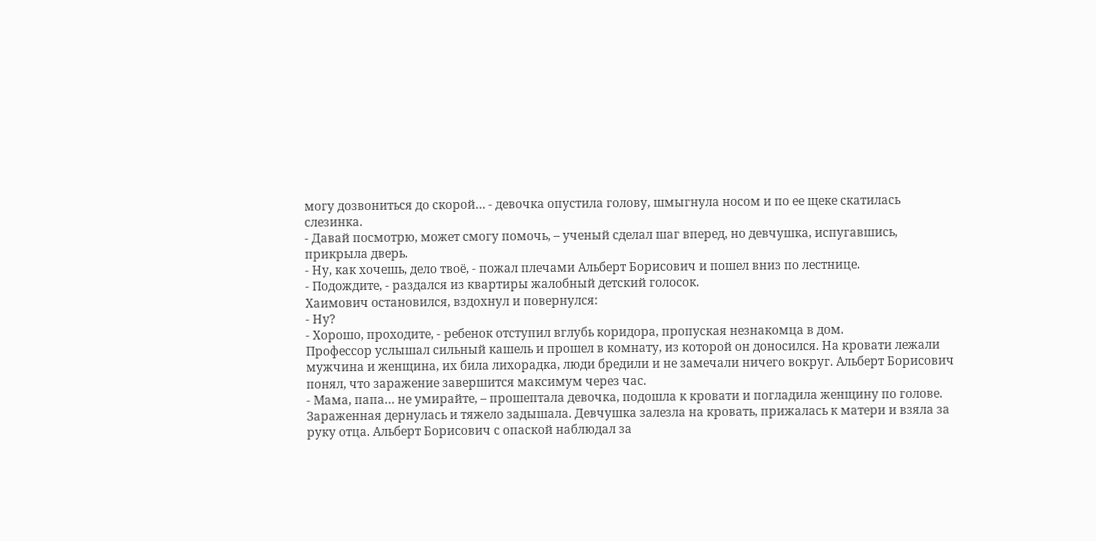могу дозвониться до скорой… - девочка опустила голову, шмыгнула носом и по ее щеке скатилась слезинка.
- Давай посмотрю, может смогу помочь, – ученый сделал шаг вперед, но девчушка, испугавшись, прикрыла дверь.
- Ну, как хочешь, дело твоё, - пожал плечами Альберт Борисович и пошел вниз по лестнице.
- Подождите, - раздался из квартиры жалобный детский голосок.
Хаимович остановился, вздохнул и повернулся:
- Ну?
- Хорошо, проходите, - ребенок отступил вглубь коридора, пропуская незнакомца в дом.
Профессор услышал сильный кашель и прошел в комнату, из которой он доносился. На кровати лежали мужчина и женщина, их била лихорадка, люди бредили и не замечали ничего вокруг. Альберт Борисович понял, что заражение завершится максимум через час.
- Мама, папа… не умирайте, – прошептала девочка, подошла к кровати и погладила женщину по голове.
Зараженная дернулась и тяжело задышала. Девчушка залезла на кровать, прижалась к матери и взяла за руку отца. Альберт Борисович с опаской наблюдал за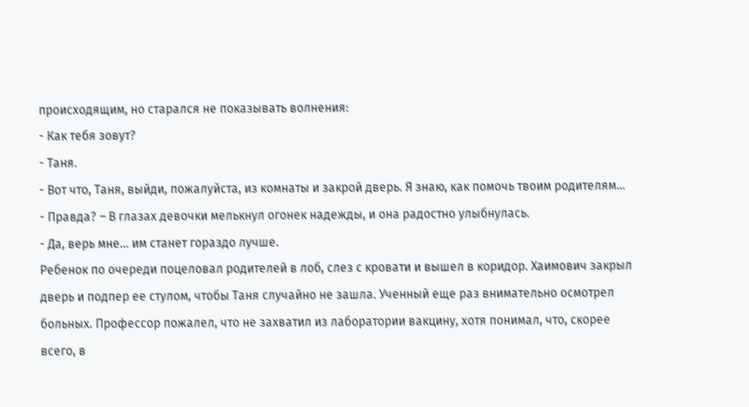происходящим, но старался не показывать волнения:
- Как тебя зовут?
- Таня.
- Вот что, Таня, выйди, пожалуйста, из комнаты и закрой дверь. Я знаю, как помочь твоим родителям…
- Правда? – В глазах девочки мелькнул огонек надежды, и она радостно улыбнулась.
- Да, верь мне… им станет гораздо лучше.
Ребенок по очереди поцеловал родителей в лоб, слез с кровати и вышел в коридор. Хаимович закрыл дверь и подпер ее стулом, чтобы Таня случайно не зашла. Ученный еще раз внимательно осмотрел больных. Профессор пожалел, что не захватил из лаборатории вакцину, хотя понимал, что, скорее всего, в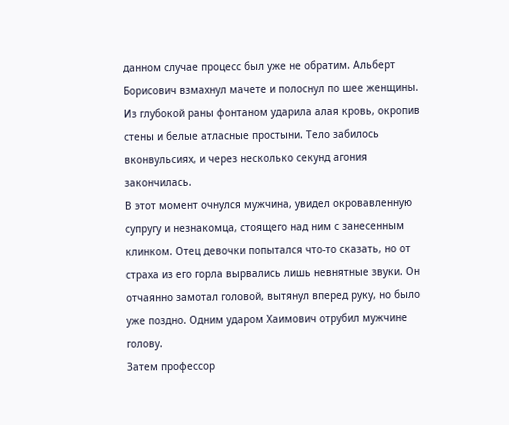данном случае процесс был уже не обратим. Альберт Борисович взмахнул мачете и полоснул по шее женщины. Из глубокой раны фонтаном ударила алая кровь, окропив стены и белые атласные простыни. Тело забилось вконвульсиях, и через несколько секунд агония закончилась.
В этот момент очнулся мужчина, увидел окровавленную супругу и незнакомца, стоящего над ним с занесенным клинком. Отец девочки попытался что-то сказать, но от страха из его горла вырвались лишь невнятные звуки. Он отчаянно замотал головой, вытянул вперед руку, но было уже поздно. Одним ударом Хаимович отрубил мужчине голову.
Затем профессор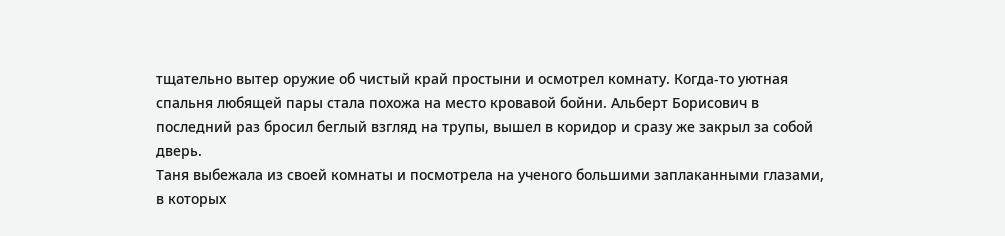тщательно вытер оружие об чистый край простыни и осмотрел комнату. Когда-то уютная спальня любящей пары стала похожа на место кровавой бойни. Альберт Борисович в последний раз бросил беглый взгляд на трупы, вышел в коридор и сразу же закрыл за собой дверь.
Таня выбежала из своей комнаты и посмотрела на ученого большими заплаканными глазами, в которых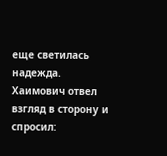еще светилась надежда. Хаимович отвел взгляд в сторону и спросил: